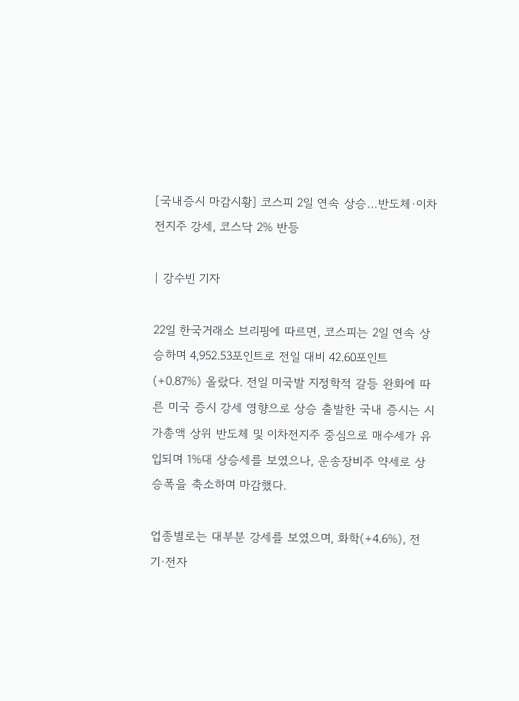[국내증시 마감시황] 코스피 2일 연속 상승…반도체·이차전지주 강세, 코스닥 2% 반등

| 강수빈 기자

22일 한국거래소 브리핑에 따르면, 코스피는 2일 연속 상승하며 4,952.53포인트로 전일 대비 42.60포인트(+0.87%) 올랐다. 전일 미국발 지정학적 갈등 완화에 따른 미국 증시 강세 영향으로 상승 출발한 국내 증시는 시가총액 상위 반도체 및 이차전지주 중심으로 매수세가 유입되며 1%대 상승세를 보였으나, 운송장비주 약세로 상승폭을 축소하며 마감했다.

업종별로는 대부분 강세를 보였으며, 화학(+4.6%), 전기·전자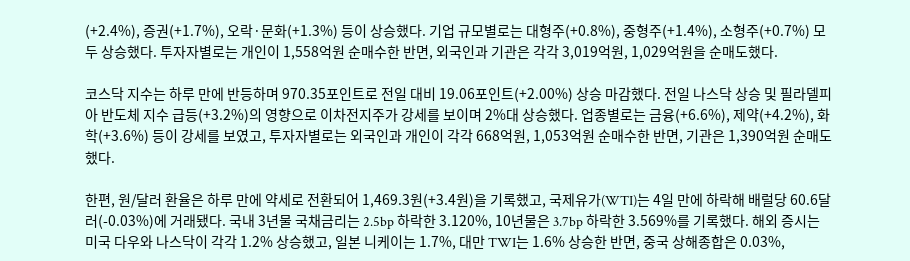(+2.4%), 증권(+1.7%), 오락·문화(+1.3%) 등이 상승했다. 기업 규모별로는 대형주(+0.8%), 중형주(+1.4%), 소형주(+0.7%) 모두 상승했다. 투자자별로는 개인이 1,558억원 순매수한 반면, 외국인과 기관은 각각 3,019억원, 1,029억원을 순매도했다.

코스닥 지수는 하루 만에 반등하며 970.35포인트로 전일 대비 19.06포인트(+2.00%) 상승 마감했다. 전일 나스닥 상승 및 필라델피아 반도체 지수 급등(+3.2%)의 영향으로 이차전지주가 강세를 보이며 2%대 상승했다. 업종별로는 금융(+6.6%), 제약(+4.2%), 화학(+3.6%) 등이 강세를 보였고, 투자자별로는 외국인과 개인이 각각 668억원, 1,053억원 순매수한 반면, 기관은 1,390억원 순매도했다.

한편, 원/달러 환율은 하루 만에 약세로 전환되어 1,469.3원(+3.4원)을 기록했고, 국제유가(WTI)는 4일 만에 하락해 배럴당 60.6달러(-0.03%)에 거래됐다. 국내 3년물 국채금리는 2.5bp 하락한 3.120%, 10년물은 3.7bp 하락한 3.569%를 기록했다. 해외 증시는 미국 다우와 나스닥이 각각 1.2% 상승했고, 일본 니케이는 1.7%, 대만 TWI는 1.6% 상승한 반면, 중국 상해종합은 0.03%,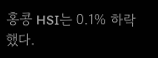홍콩 HSI는 0.1% 하락했다.